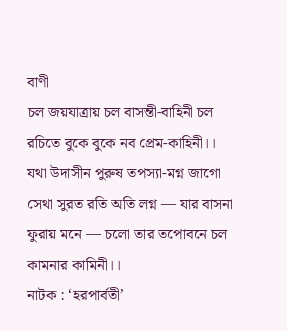বাণী
চল জয়যাত্রায় চল বাসন্তী-বাহিনী চল রচিতে বুকে বুকে নব প্রেম-কাহিনী।। যথা উদাসীন পুরুষ তপস্যা-মগ্ন জাগো সেথা সুরত রতি অতি লগ্ন — যার বাসনা ফুরায় মনে — চলো তার তপোবনে চল কামনার কামিনী।।
নাটক : ‘হরপার্বতী’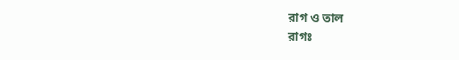রাগ ও তাল
রাগঃ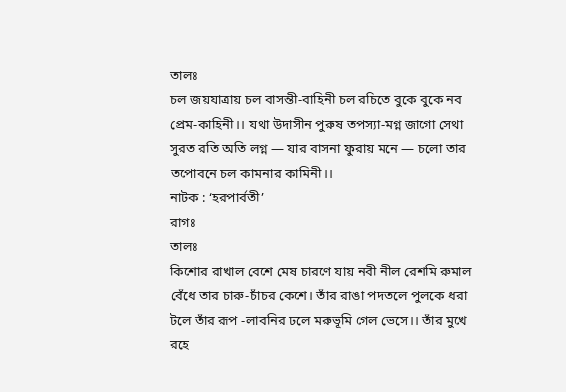তালঃ
চল জয়যাত্রায় চল বাসন্তী-বাহিনী চল রচিতে বুকে বুকে নব প্রেম-কাহিনী।। যথা উদাসীন পুরুষ তপস্যা-মগ্ন জাগো সেথা সুরত রতি অতি লগ্ন — যার বাসনা ফুরায় মনে — চলো তার তপোবনে চল কামনার কামিনী।।
নাটক : ‘হরপার্বতী’
রাগঃ
তালঃ
কিশোর রাখাল বেশে মেষ চারণে যায় নবী নীল রেশমি রুমাল বেঁধে তার চারু-চাঁচর কেশে। তাঁর রাঙা পদতলে পুলকে ধরা টলে তাঁর রূপ -লাবনির ঢলে মরুভূমি গেল ভেসে।। তাঁর মুখে রহে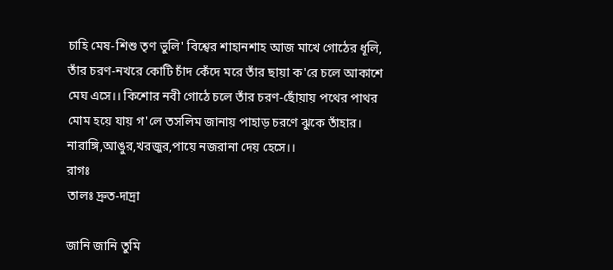চাহি মেষ-শিশু তৃণ ভুলি' বিশ্বের শাহানশাহ আজ মাখে গোঠের ধূলি, তাঁর চরণ-নখরে কোটি চাঁদ কেঁদে মরে তাঁর ছায়া ক'রে চলে আকাশে মেঘ এসে।। কিশোর নবী গোঠে চলে তাঁর চরণ-ছোঁয়ায় পথের পাথর মোম হয়ে যায় গ'লে তসলিম জানায় পাহাড় চরণে ঝুকে তাঁহার। নারাঙ্গি,আঙুর,খরজুর,পায়ে নজরানা দেয় হেসে।।
রাগঃ
তালঃ দ্রুত-দাদ্রা

জানি জানি তুমি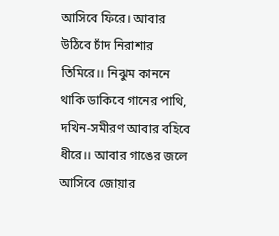আসিবে ফিরে। আবার উঠিবে চাঁদ নিরাশার তিমিরে।। নিঝুম কাননে থাকি ডাকিবে গানের পাথি, দখিন-সমীরণ আবার বহিবে ধীরে।। আবার গাঙের জলে আসিবে জোয়ার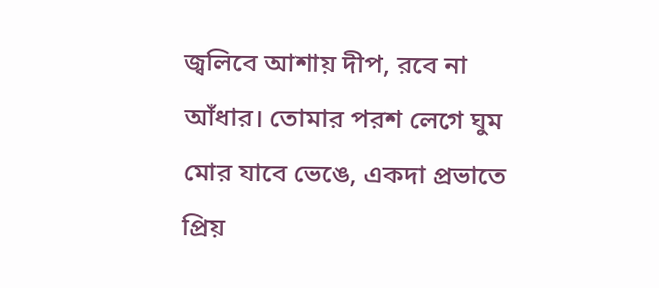জ্বলিবে আশায় দীপ, রবে না আঁধার। তোমার পরশ লেগে ঘুম মোর যাবে ভেঙে, একদা প্রভাতে প্রিয়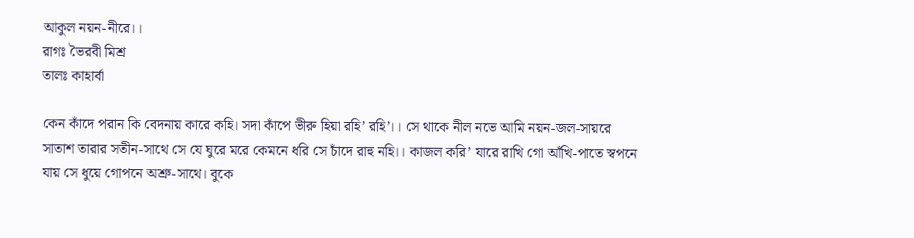আকুল নয়ন-নীরে।।
রাগঃ ভৈরবী মিশ্র
তালঃ কাহার্বা

কেন কাঁদে পরান কি বেদনায় কারে কহি। সদা কাঁপে ভীরু হিয়া রহি’ রহি’।। সে থাকে নীল নভে আমি নয়ন-জল-সায়রে সাতাশ তারার সতীন-সাথে সে যে ঘুরে মরে কেমনে ধরি সে চাঁদে রাহু নহি।। কাজল করি’ যারে রাখি গো আঁখি-পাতে স্বপনে যায় সে ধুয়ে গোপনে অশ্রু-সাথে। বুকে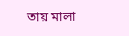তায় মালা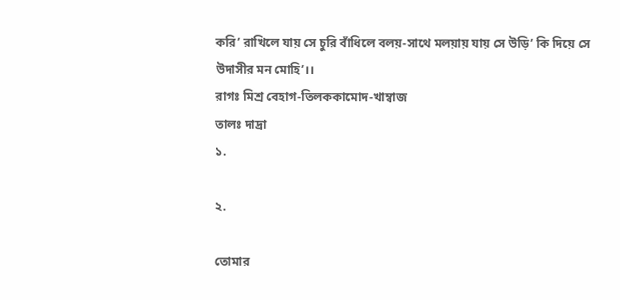করি’ রাখিলে যায় সে চুরি বাঁধিলে বলয়-সাথে মলয়ায় যায় সে উড়ি’ কি দিয়ে সে উদাসীর মন মোহি’।।
রাগঃ মিশ্র বেহাগ-তিলককামোদ-খাম্বাজ
তালঃ দাদ্রা
১.

২.

তোমার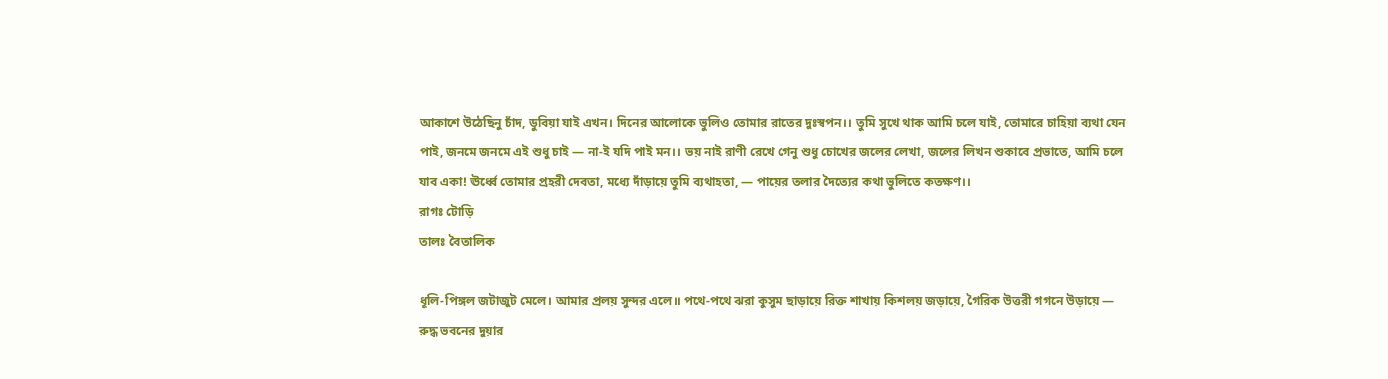আকাশে উঠেছিনু চাঁদ, ডুবিয়া যাই এখন। দিনের আলোকে ভুলিও তোমার রাতের দুঃস্বপন।। তুমি সুখে থাক আমি চলে যাই, তোমারে চাহিয়া ব্যথা যেন পাই, জনমে জনমে এই শুধু চাই — না-ই যদি পাই মন।। ভয় নাই রাণী রেখে গেনু শুধু চোখের জলের লেখা, জলের লিখন শুকাবে প্রভাতে, আমি চলে যাব একা! ঊর্ধ্বে তোমার প্রহরী দেবতা, মধ্যে দাঁড়ায়ে তুমি ব্যথাহতা, — পায়ের তলার দৈত্যের কথা ভুলিতে কতক্ষণ।।
রাগঃ টোড়ি
তালঃ বৈতালিক

ধূলি-পিঙ্গল জটাজুট মেলে। আমার প্রলয় সুন্দর এলে॥ পথে-পথে ঝরা কুসুম ছাড়ায়ে রিক্ত শাখায় কিশলয় জড়ায়ে, গৈরিক উত্তরী গগনে উড়ায়ে — রুদ্ধ ভবনের দুয়ার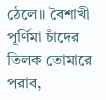ঠেলে॥ বৈশাখী পূর্ণিমা চাঁদের তিলক তোমারে পরাব,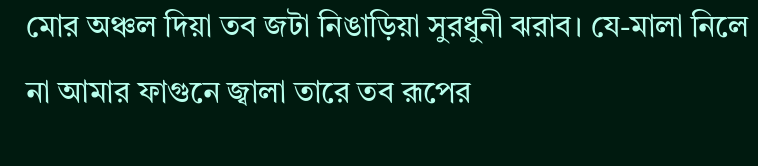মোর অঞ্চল দিয়া তব জটা নিঙাড়িয়া সুরধুনী ঝরাব। যে-মালা নিলে না আমার ফাগুনে জ্বালা তারে তব রূপের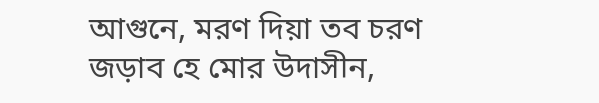আগুনে, মরণ দিয়া তব চরণ জড়াব হে মোর উদাসীন,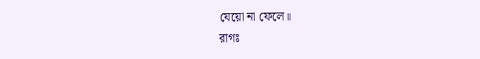যেয়ো না ফেলে॥
রাগঃ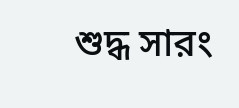শুদ্ধ সারং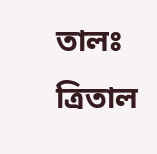তালঃ ত্রিতাল